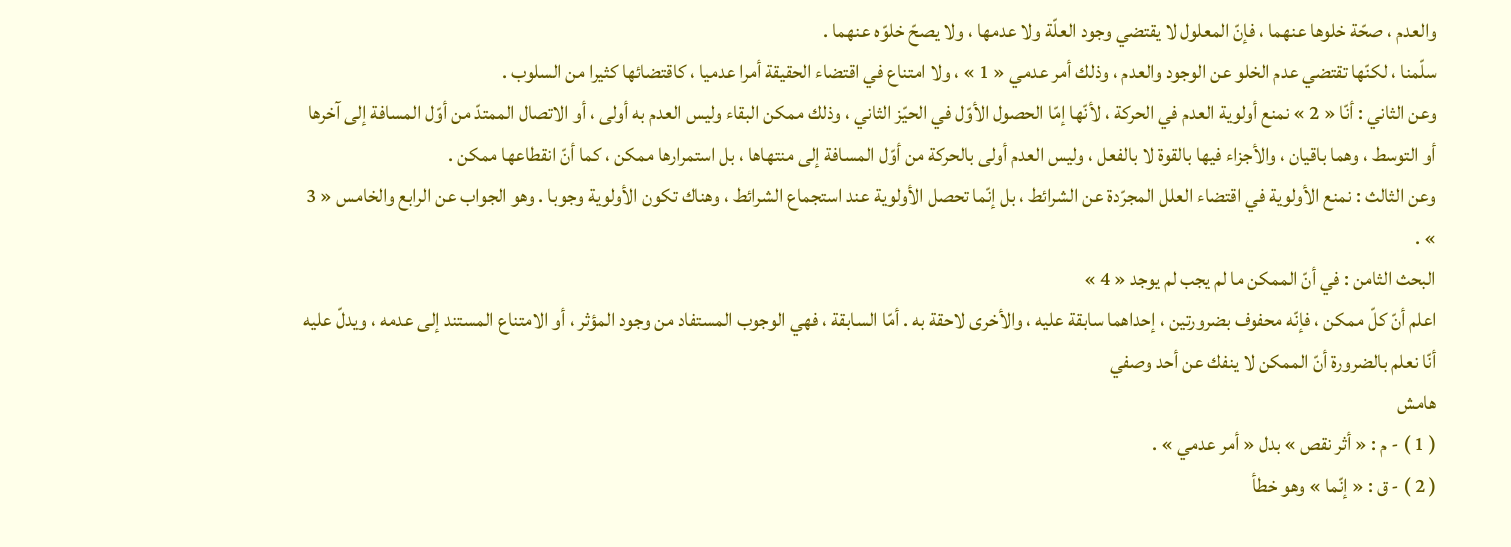والعدم ، صحّة خلوها عنهما ، فإنّ المعلول لا يقتضي وجود العلّة ولا عدمها ، ولا يصحّ خلوّه عنهما .
سلّمنا ، لكنّها تقتضي عدم الخلو عن الوجود والعدم ، وذلك أمر عدمي « 1 » ، ولا امتناع في اقتضاء الحقيقة أمرا عدميا ، كاقتضائها كثيرا من السلوب .
وعن الثاني : أنّا « 2 » نمنع أولوية العدم في الحركة ، لأنّها إمّا الحصول الأوّل في الحيّز الثاني ، وذلك ممكن البقاء وليس العدم به أولى ، أو الاتصال الممتدّ من أوّل المسافة إلى آخرها أو التوسط ، وهما باقيان ، والأجزاء فيها بالقوة لا بالفعل ، وليس العدم أولى بالحركة من أوّل المسافة إلى منتهاها ، بل استمرارها ممكن ، كما أنّ انقطاعها ممكن .
وعن الثالث : نمنع الأولوية في اقتضاء العلل المجرّدة عن الشرائط ، بل إنّما تحصل الأولوية عند استجماع الشرائط ، وهناك تكون الأولوية وجوبا . وهو الجواب عن الرابع والخامس « 3 » .
البحث الثامن : في أنّ الممكن ما لم يجب لم يوجد « 4 »
اعلم أنّ كلّ ممكن ، فإنّه محفوف بضرورتين ، إحداهما سابقة عليه ، والأخرى لاحقة به . أمّا السابقة ، فهي الوجوب المستفاد من وجود المؤثر ، أو الامتناع المستند إلى عدمه ، ويدلّ عليه أنّا نعلم بالضرورة أنّ الممكن لا ينفك عن أحد وصفي
هامش
( 1 ) - م : « أثر نقص » بدل « أمر عدمي » .
( 2 ) - ق : « إنّما » وهو خطأ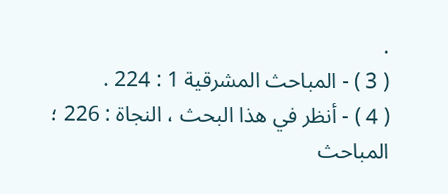.
( 3 ) - المباحث المشرقية 1 : 224 .
( 4 ) - أنظر في هذا البحث ، النجاة : 226 ؛ المباحث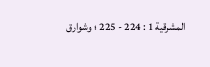المشرقية 1 : 224 - 225 ؛ وشوارق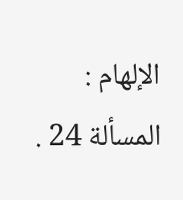الإلهام :
المسألة 24 .